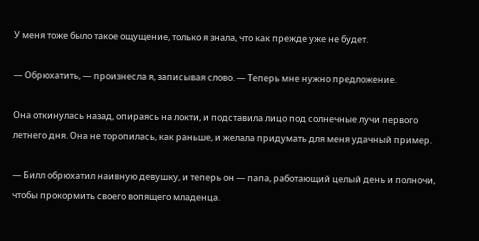У меня тоже было такое ощущение, только я знала, что как прежде уже не будет.

— Обрюхатить, — произнесла я, записывая слово. — Теперь мне нужно предложение.

Она откинулась назад, опираясь на локти, и подставила лицо под солнечные лучи первого летнего дня. Она не торопилась, как раньше, и желала придумать для меня удачный пример.

— Билл обрюхатил наивную девушку, и теперь он — папа, работающий целый день и полночи, чтобы прокормить своего вопящего младенца.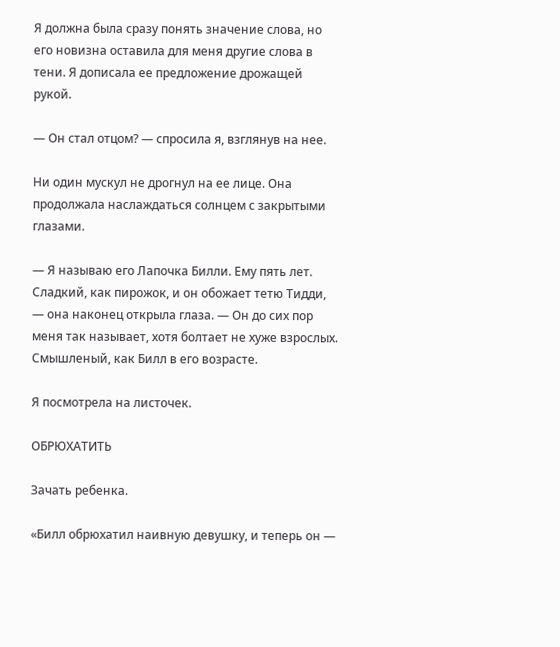Я должна была сразу понять значение слова, но его новизна оставила для меня другие слова в тени. Я дописала ее предложение дрожащей рукой.

— Он стал отцом? — спросила я, взглянув на нее.

Ни один мускул не дрогнул на ее лице. Она продолжала наслаждаться солнцем с закрытыми глазами.

— Я называю его Лапочка Билли. Ему пять лет. Сладкий, как пирожок, и он обожает тетю Тидди, — она наконец открыла глаза. — Он до сих пор меня так называет, хотя болтает не хуже взрослых. Смышленый, как Билл в его возрасте.

Я посмотрела на листочек.

ОБРЮХАТИТЬ

Зачать ребенка.

«Билл обрюхатил наивную девушку, и теперь он —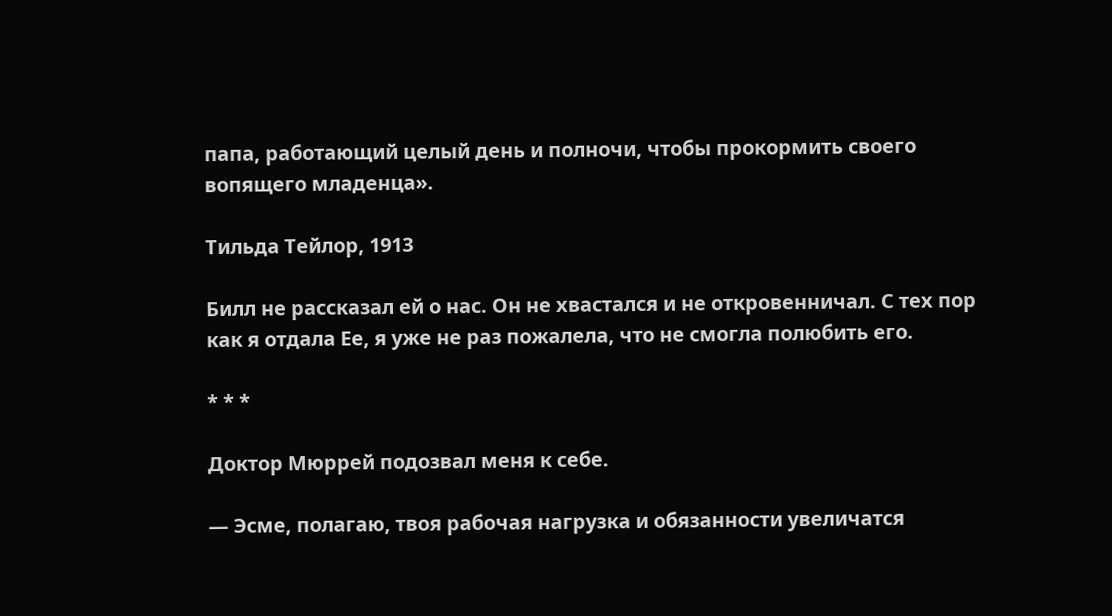папа, работающий целый день и полночи, чтобы прокормить своего вопящего младенца».

Тильда Тейлор, 1913

Билл не рассказал ей о нас. Он не хвастался и не откровенничал. С тех пор как я отдала Ее, я уже не раз пожалела, что не смогла полюбить его.

* * *

Доктор Мюррей подозвал меня к себе.

— Эсме, полагаю, твоя рабочая нагрузка и обязанности увеличатся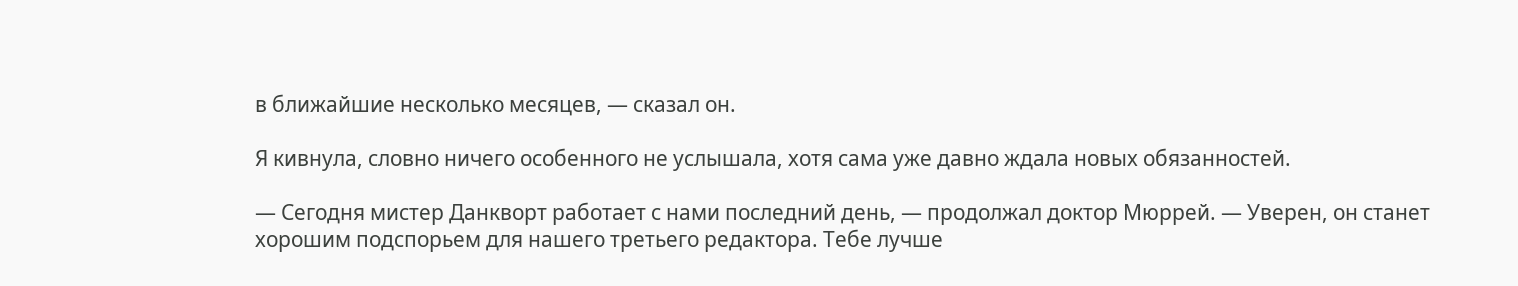в ближайшие несколько месяцев, — сказал он.

Я кивнула, словно ничего особенного не услышала, хотя сама уже давно ждала новых обязанностей.

— Сегодня мистер Данкворт работает с нами последний день, — продолжал доктор Мюррей. — Уверен, он станет хорошим подспорьем для нашего третьего редактора. Тебе лучше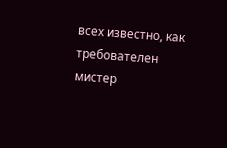всех известно, как требователен мистер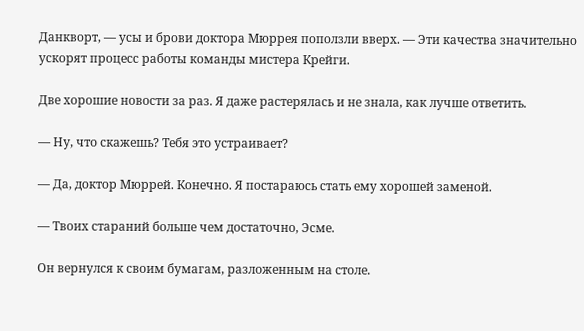Данкворт, — усы и брови доктора Мюррея поползли вверх. — Эти качества значительно ускорят процесс работы команды мистера Крейги.

Две хорошие новости за раз. Я даже растерялась и не знала, как лучше ответить.

— Ну, что скажешь? Тебя это устраивает?

— Да, доктор Мюррей. Конечно. Я постараюсь стать ему хорошей заменой.

— Твоих стараний больше чем достаточно, Эсме.

Он вернулся к своим бумагам, разложенным на столе.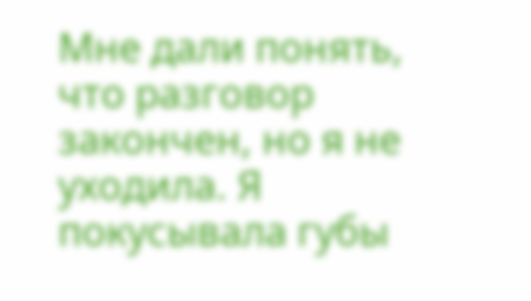Мне дали понять, что разговор закончен, но я не уходила. Я покусывала губы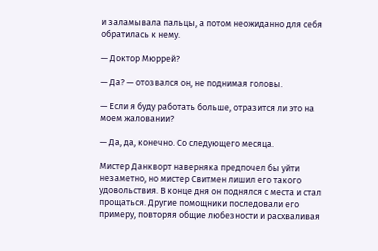и заламывала пальцы, а потом неожиданно для себя обратилась к нему.

— Доктор Мюррей?

— Да? — отозвался он, не поднимая головы.

— Если я буду работать больше, отразится ли это на моем жаловании?

— Да, да, конечно. Со следующего месяца.

Мистер Данкворт наверняка предпочел бы уйти незаметно, но мистер Свитмен лишил его такого удовольствия. В конце дня он поднялся с места и стал прощаться. Другие помощники последовали его примеру, повторяя общие любезности и расхваливая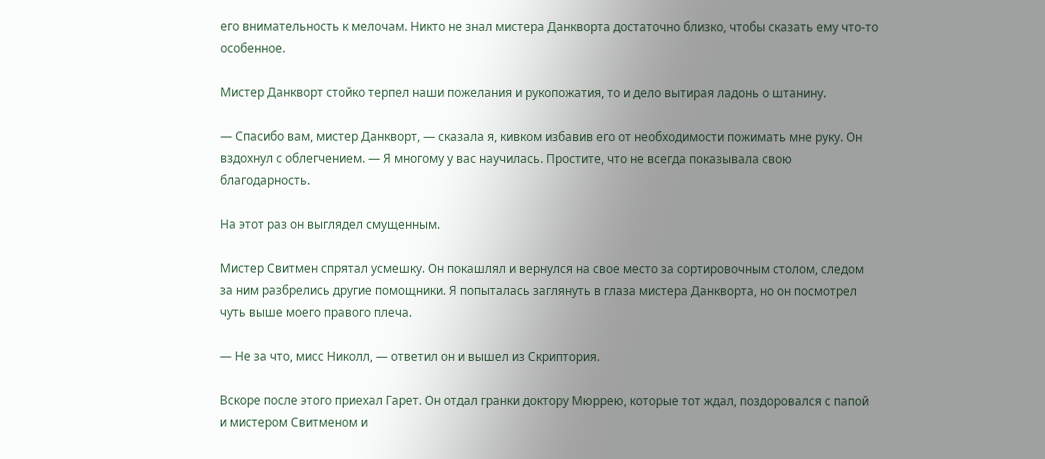его внимательность к мелочам. Никто не знал мистера Данкворта достаточно близко, чтобы сказать ему что-то особенное.

Мистер Данкворт стойко терпел наши пожелания и рукопожатия, то и дело вытирая ладонь о штанину.

— Спасибо вам, мистер Данкворт, — сказала я, кивком избавив его от необходимости пожимать мне руку. Он вздохнул с облегчением. — Я многому у вас научилась. Простите, что не всегда показывала свою благодарность.

На этот раз он выглядел смущенным.

Мистер Свитмен спрятал усмешку. Он покашлял и вернулся на свое место за сортировочным столом, следом за ним разбрелись другие помощники. Я попыталась заглянуть в глаза мистера Данкворта, но он посмотрел чуть выше моего правого плеча.

— Не за что, мисс Николл, — ответил он и вышел из Скриптория.

Вскоре после этого приехал Гарет. Он отдал гранки доктору Мюррею, которые тот ждал, поздоровался с папой и мистером Свитменом и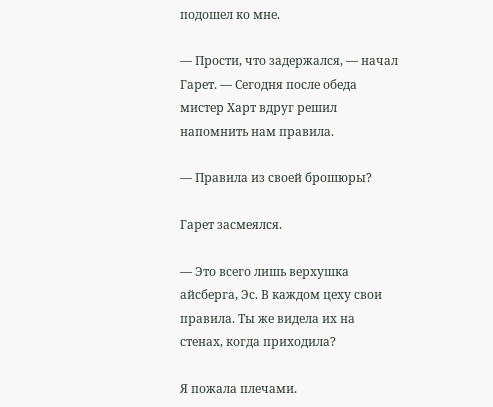подошел ко мне.

— Прости, что задержался, — начал Гарет. — Сегодня после обеда мистер Харт вдруг решил напомнить нам правила.

— Правила из своей брошюры?

Гарет засмеялся.

— Это всего лишь верхушка айсберга, Эс. В каждом цеху свои правила. Ты же видела их на стенах, когда приходила?

Я пожала плечами.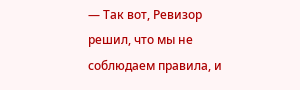— Так вот, Ревизор решил, что мы не соблюдаем правила, и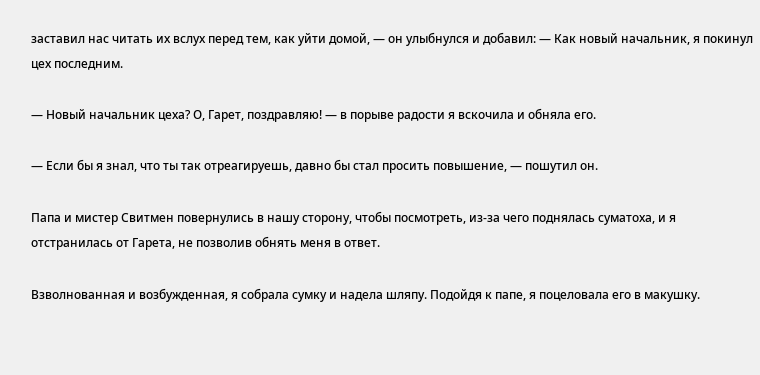заставил нас читать их вслух перед тем, как уйти домой, — он улыбнулся и добавил: — Как новый начальник, я покинул цех последним.

— Новый начальник цеха? О, Гарет, поздравляю! — в порыве радости я вскочила и обняла его.

— Если бы я знал, что ты так отреагируешь, давно бы стал просить повышение, — пошутил он.

Папа и мистер Свитмен повернулись в нашу сторону, чтобы посмотреть, из-за чего поднялась суматоха, и я отстранилась от Гарета, не позволив обнять меня в ответ.

Взволнованная и возбужденная, я собрала сумку и надела шляпу. Подойдя к папе, я поцеловала его в макушку.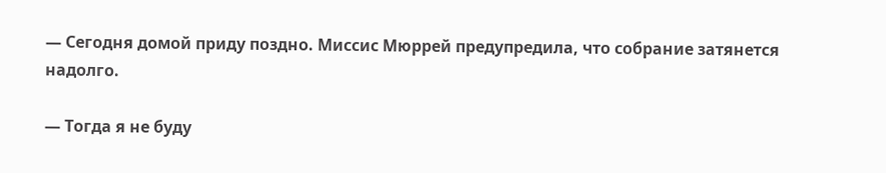— Сегодня домой приду поздно. Миссис Мюррей предупредила, что собрание затянется надолго.

— Тогда я не буду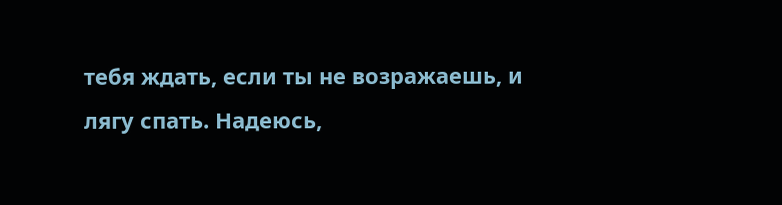тебя ждать, если ты не возражаешь, и лягу спать. Надеюсь,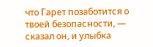что Гарет позаботится о твоей безопасности, — сказал он, и улыбка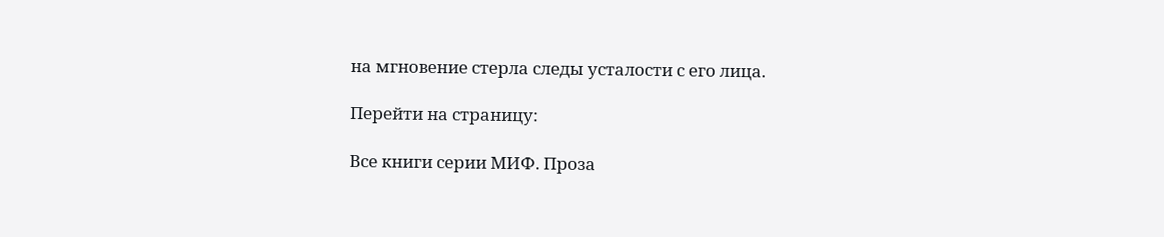на мгновение стерла следы усталости с его лица.

Перейти на страницу:

Все книги серии МИФ. Проза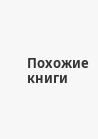Похожие книги